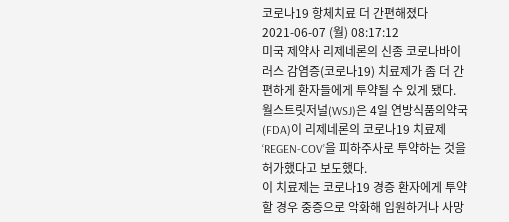코로나19 항체치료 더 간편해졌다
2021-06-07 (월) 08:17:12
미국 제약사 리제네론의 신종 코로나바이러스 감염증(코로나19) 치료제가 좀 더 간편하게 환자들에게 투약될 수 있게 됐다.
월스트릿저널(WSJ)은 4일 연방식품의약국(FDA)이 리제네론의 코로나19 치료제 ‘REGEN-COV’을 피하주사로 투약하는 것을 허가했다고 보도했다.
이 치료제는 코로나19 경증 환자에게 투약할 경우 중증으로 악화해 입원하거나 사망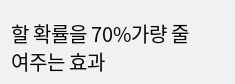할 확률을 70%가량 줄여주는 효과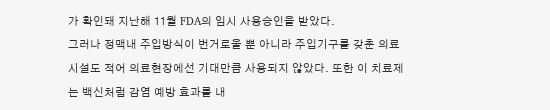가 확인돼 지난해 11월 FDA의 임시 사용승인을 받았다.
그러나 정맥내 주입방식이 번거로울 뿐 아니라 주입기구를 갖춘 의료시설도 적어 의료현장에선 기대만큼 사용되지 않았다. 또한 이 치료제는 백신처럼 감염 예방 효과를 내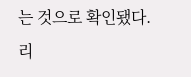는 것으로 확인됐다. 리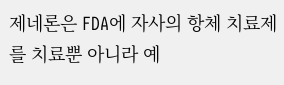제네론은 FDA에 자사의 항체 치료제를 치료뿐 아니라 예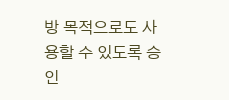방 목적으로도 사용할 수 있도록 승인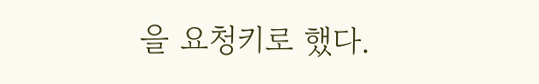을 요청키로 했다.